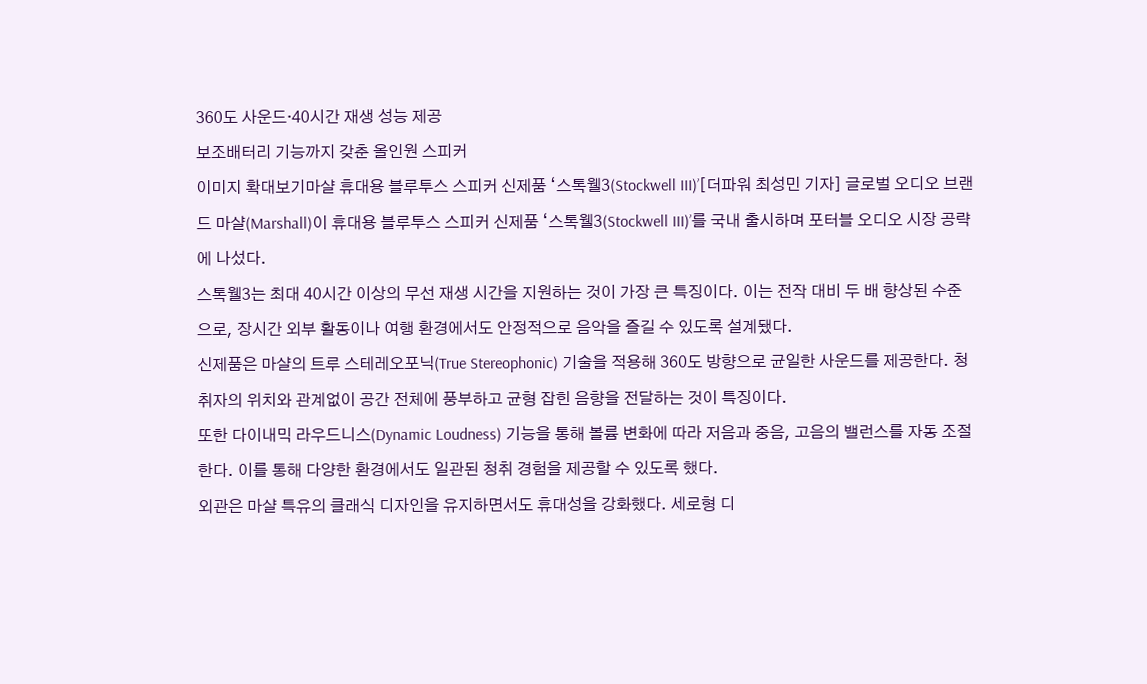360도 사운드·40시간 재생 성능 제공
보조배터리 기능까지 갖춘 올인원 스피커
이미지 확대보기마샬 휴대용 블루투스 스피커 신제품 ‘스톡웰3(Stockwell III)’[더파워 최성민 기자] 글로벌 오디오 브랜드 마샬(Marshall)이 휴대용 블루투스 스피커 신제품 ‘스톡웰3(Stockwell III)’를 국내 출시하며 포터블 오디오 시장 공략에 나섰다.
스톡웰3는 최대 40시간 이상의 무선 재생 시간을 지원하는 것이 가장 큰 특징이다. 이는 전작 대비 두 배 향상된 수준으로, 장시간 외부 활동이나 여행 환경에서도 안정적으로 음악을 즐길 수 있도록 설계됐다.
신제품은 마샬의 트루 스테레오포닉(True Stereophonic) 기술을 적용해 360도 방향으로 균일한 사운드를 제공한다. 청취자의 위치와 관계없이 공간 전체에 풍부하고 균형 잡힌 음향을 전달하는 것이 특징이다.
또한 다이내믹 라우드니스(Dynamic Loudness) 기능을 통해 볼륨 변화에 따라 저음과 중음, 고음의 밸런스를 자동 조절한다. 이를 통해 다양한 환경에서도 일관된 청취 경험을 제공할 수 있도록 했다.
외관은 마샬 특유의 클래식 디자인을 유지하면서도 휴대성을 강화했다. 세로형 디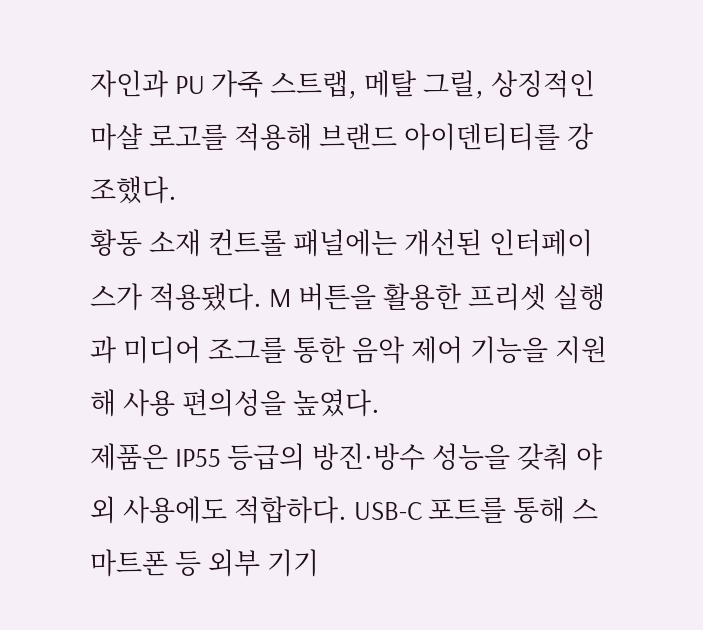자인과 PU 가죽 스트랩, 메탈 그릴, 상징적인 마샬 로고를 적용해 브랜드 아이덴티티를 강조했다.
황동 소재 컨트롤 패널에는 개선된 인터페이스가 적용됐다. M 버튼을 활용한 프리셋 실행과 미디어 조그를 통한 음악 제어 기능을 지원해 사용 편의성을 높였다.
제품은 IP55 등급의 방진·방수 성능을 갖춰 야외 사용에도 적합하다. USB-C 포트를 통해 스마트폰 등 외부 기기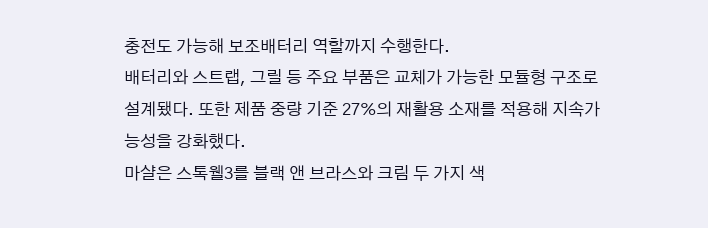충전도 가능해 보조배터리 역할까지 수행한다.
배터리와 스트랩, 그릴 등 주요 부품은 교체가 가능한 모듈형 구조로 설계됐다. 또한 제품 중량 기준 27%의 재활용 소재를 적용해 지속가능성을 강화했다.
마샬은 스톡웰3를 블랙 앤 브라스와 크림 두 가지 색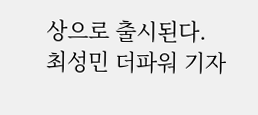상으로 출시된다.
최성민 더파워 기자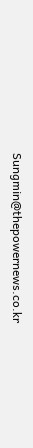Sungmin@thepowernews.co.kr